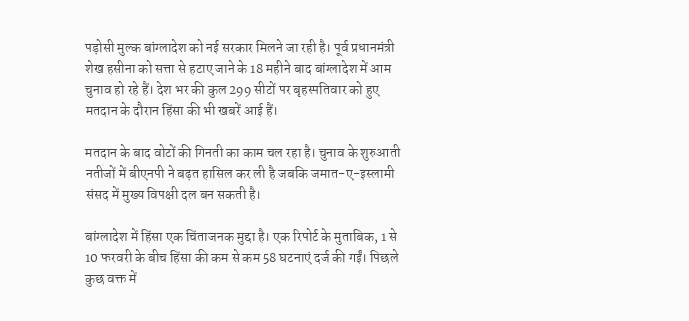पड़ोसी मुल्क बांग्लादेश को नई सरकार मिलने जा रही है। पूर्व प्रधानमंत्री शेख हसीना को सत्ता से हटाए जाने के 18 महीने बाद बांग्लादेश में आम चुनाव हो रहे हैं। देश भर की कुल 299 सीटों पर बृहस्पतिवार को हुए मतदान के दौरान हिंसा की भी खबरें आई हैं।

मतदान के बाद वोटों की गिनती का काम चल रहा है। चुनाव के शुरुआती नतीजों में बीएनपी ने बढ़त हासिल कर ली है जबकि जमात-ए-इस्लामी संसद में मुख्य विपक्षी दल बन सकती है।

बांग्लादेश में हिंसा एक चिंताजनक मुद्दा है। एक रिपोर्ट के मुताबिक, 1 से 10 फरवरी के बीच हिंसा की कम से कम 58 घटनाएं दर्ज की गईं। पिछले कुछ वक्त में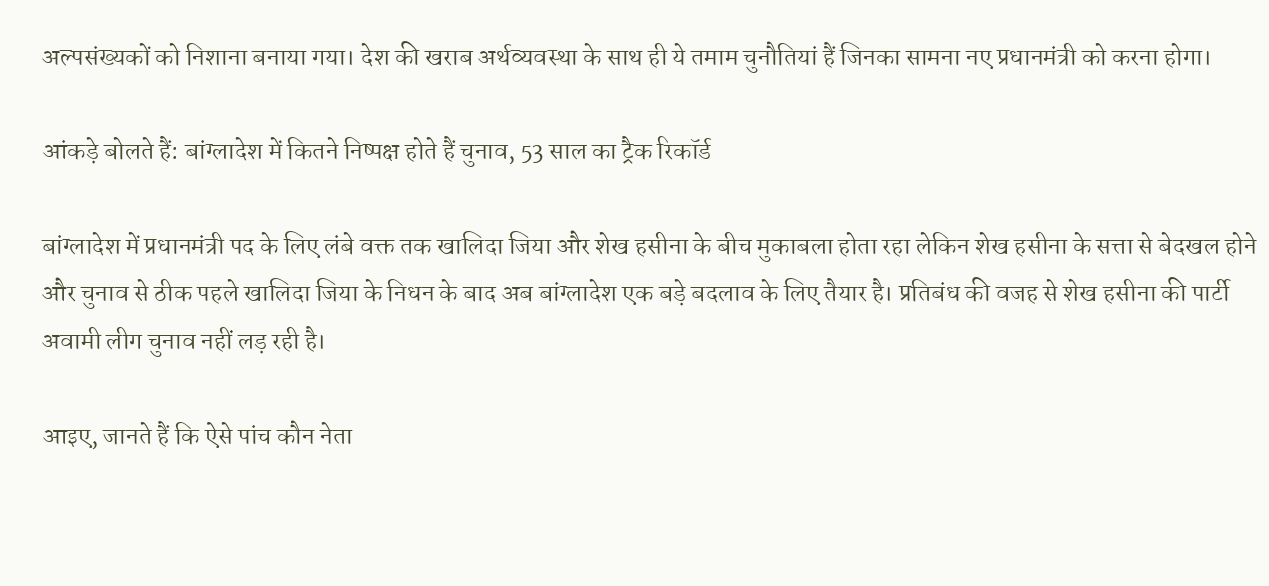अल्पसंख्यकों को निशाना बनाया गया। देश की खराब अर्थव्यवस्था के साथ ही ये तमाम चुनौतियां हैं जिनका सामना नए प्रधानमंत्री को करना होगा।

आंकड़े बोलते हैं: बांग्लादेश में कितने निष्पक्ष होते हैं चुनाव, 53 साल का ट्रैक रिकॉर्ड

बांग्लादेश में प्रधानमंत्री पद के लिए लंबे वक्त तक खालिदा जिया और शेख हसीना के बीच मुकाबला होता रहा लेकिन शेख हसीना के सत्ता से बेदखल होने और चुनाव से ठीक पहले खालिदा जिया के निधन के बाद अब बांग्लादेश एक बड़े बदलाव के लिए तैयार है। प्रतिबंध की वजह से शेख हसीना की पार्टी अवामी लीग चुनाव नहीं लड़ रही है।

आइए, जानते हैं कि ऐसे पांच कौन नेता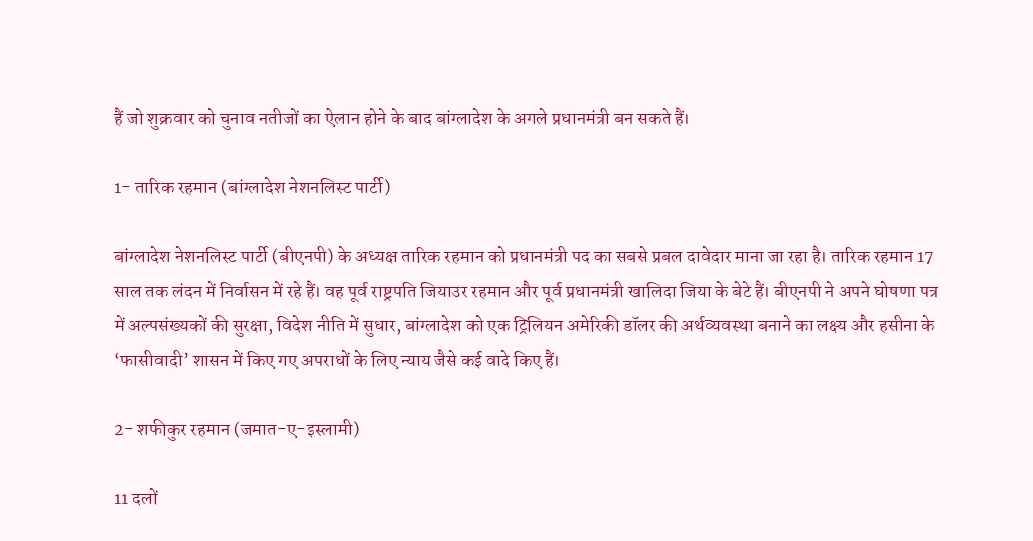हैं जो शुक्रवार को चुनाव नतीजों का ऐलान होने के बाद बांग्लादेश के अगले प्रधानमंत्री बन सकते हैं।

1- तारिक रहमान (बांग्लादेश नेशनलिस्ट पार्टी)

बांग्लादेश नेशनलिस्ट पार्टी (बीएनपी) के अध्यक्ष तारिक रहमान को प्रधानमंत्री पद का सबसे प्रबल दावेदार माना जा रहा है। तारिक रहमान 17 साल तक लंदन में निर्वासन में रहे हैं। वह पूर्व राष्ट्रपति जियाउर रहमान और पूर्व प्रधानमंत्री खालिदा जिया के बेटे हैं। बीएनपी ने अपने घोषणा पत्र में अल्पसंख्यकों की सुरक्षा, विदेश नीति में सुधार, बांग्लादेश को एक ट्रिलियन अमेरिकी डॉलर की अर्थव्यवस्था बनाने का लक्ष्य और हसीना के ‘फासीवादी’ शासन में किए गए अपराधों के लिए न्याय जैसे कई वादे किए हैं।

2- शफीकुर रहमान (जमात-ए-इस्लामी)

11 दलों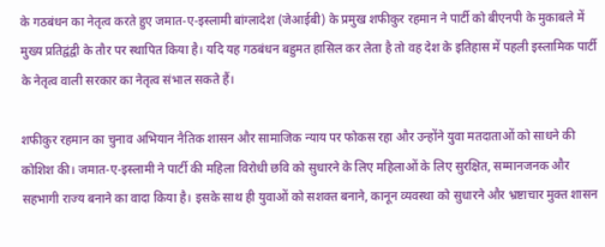के गठबंधन का नेतृत्व करते हुए जमात-ए-इस्लामी बांग्लादेश (जेआईबी) के प्रमुख शफीकुर रहमान ने पार्टी को बीएनपी के मुकाबले में मुख्य प्रतिद्वंद्वी के तौर पर स्थापित किया है। यदि यह गठबंधन बहुमत हासिल कर लेता है तो वह देश के इतिहास में पहली इस्लामिक पार्टी के नेतृत्व वाली सरकार का नेतृत्व संभाल सकते हैं।

शफीकुर रहमान का चुनाव अभियान नैतिक शासन और सामाजिक न्याय पर फोकस रहा और उन्होंने युवा मतदाताओं को साधने की कोशिश की। जमात-ए-इस्लामी ने पार्टी की महिला विरोधी छवि को सुधारने के लिए महिलाओं के लिए सुरक्षित, सम्मानजनक और सहभागी राज्य बनाने का वादा किया है। इसके साथ ही युवाओं को सशक्त बनाने, कानून व्यवस्था को सुधारने और भ्रष्टाचार मुक्त शासन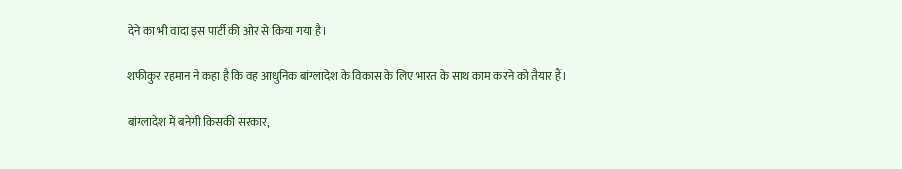देने का भी वादा इस पार्टी की ओर से किया गया है।

शफीकुर रहमान ने कहा है कि वह आधुनिक बांग्लादेश के विकास के लिए भारत के साथ काम करने को तैयार हैं।

बांग्लादेश में बनेगी किसकी सरकार,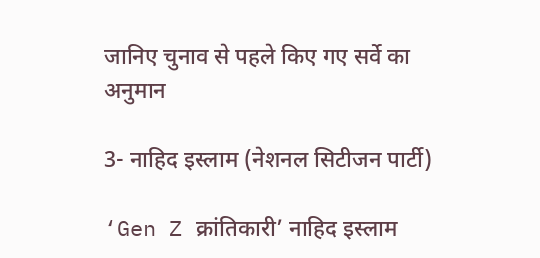जानिए चुनाव से पहले किए गए सर्वे का अनुमान

3- नाहिद इस्लाम (नेशनल सिटीजन पार्टी)

‘Gen Z क्रांतिकारी’ नाहिद इस्लाम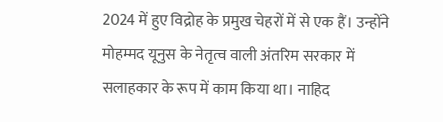2024 में हुए विद्रोह के प्रमुख चेहरों में से एक हैं। उन्होंने मोहम्मद यूनुस के नेतृत्व वाली अंतरिम सरकार में सलाहकार के रूप में काम किया था। नाहिद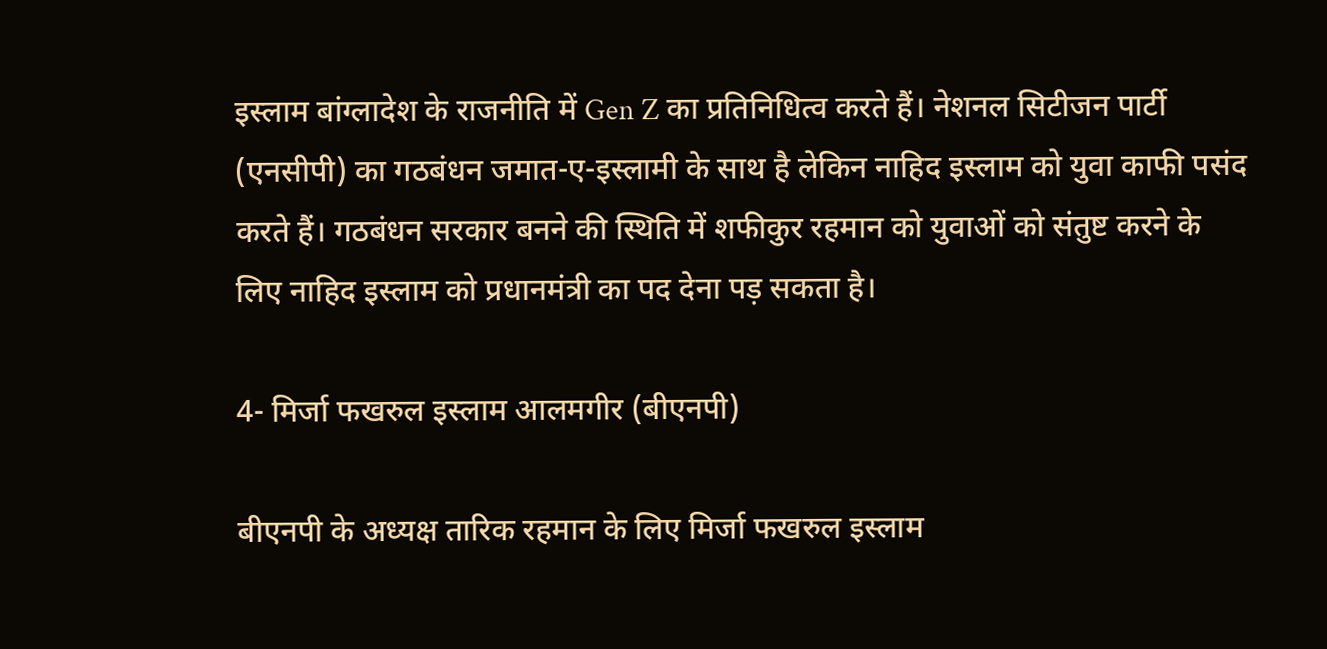इस्लाम बांग्लादेश के राजनीति में Gen Z का प्रतिनिधित्व करते हैं। नेशनल सिटीजन पार्टी (एनसीपी) का गठबंधन जमात-ए-इस्लामी के साथ है लेकिन नाहिद इस्लाम को युवा काफी पसंद करते हैं। गठबंधन सरकार बनने की स्थिति में शफीकुर रहमान को युवाओं को संतुष्ट करने के लिए नाहिद इस्लाम को प्रधानमंत्री का पद देना पड़ सकता है।

4- मिर्जा फखरुल इस्लाम आलमगीर (बीएनपी)

बीएनपी के अध्यक्ष तारिक रहमान के लिए मिर्जा फखरुल इस्लाम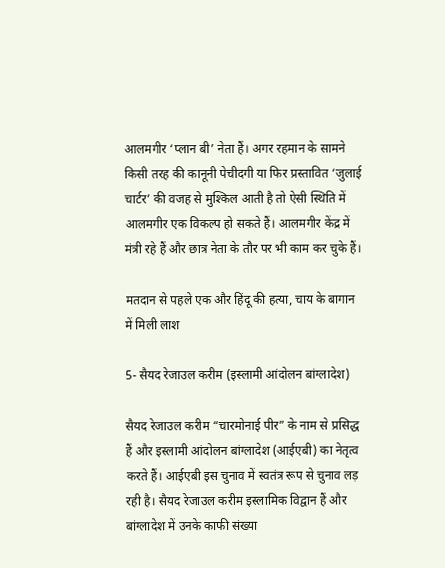आलमगीर ‘प्लान बी’ नेता हैं। अगर रहमान के सामने किसी तरह की कानूनी पेचीदगी या फिर प्रस्तावित ‘जुलाई चार्टर’ की वजह से मुश्किल आती है तो ऐसी स्थिति में आलमगीर एक विकल्प हो सकते हैं। आलमगीर केंद्र में मंत्री रहे हैं और छात्र नेता के तौर पर भी काम कर चुके हैं।

मतदान से पहले एक और हिंदू की हत्या, चाय के बागान में मिली लाश

5- सैयद रेजाउल करीम (इस्लामी आंदोलन बांग्लादेश)

सैयद रेजाउल करीम “चारमोनाई पीर” के नाम से प्रसिद्ध हैं और इस्लामी आंदोलन बांग्लादेश (आईएबी) का नेतृत्व करते हैं। आईएबी इस चुनाव में स्वतंत्र रूप से चुनाव लड़ रही है। सैयद रेजाउल करीम इस्लामिक विद्वान हैं और बांग्लादेश में उनके काफी संख्या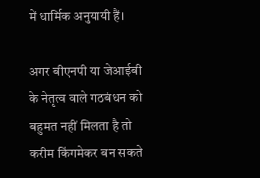में धार्मिक अनुयायी हैं।

अगर बीएनपी या जेआईबी के नेतृत्व वाले गठबंधन को बहुमत नहीं मिलता है तो करीम किंगमेकर बन सकते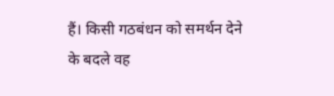हैं। किसी गठबंधन को समर्थन देने के बदले वह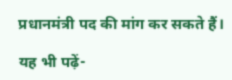प्रधानमंत्री पद की मांग कर सकते हैं।

यह भी पढ़ें-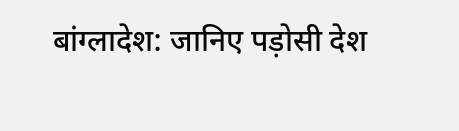बांग्लादेश: जानिए पड़ोसी देश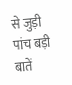से जुड़ी पांच बड़ी बातें